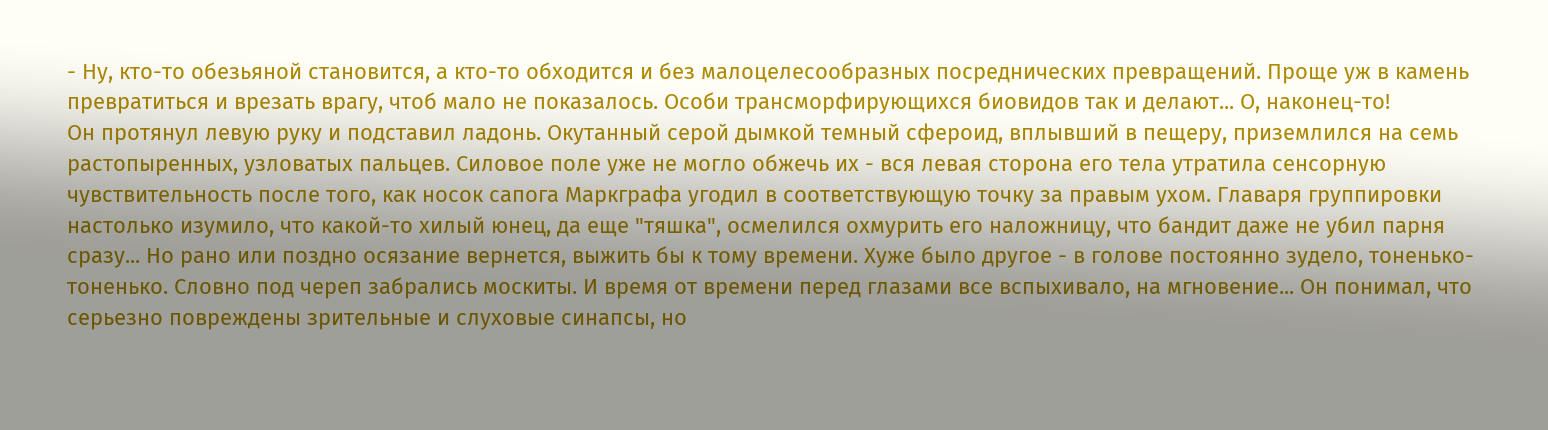- Ну, кто-то обезьяной становится, а кто-то обходится и без малоцелесообразных посреднических превращений. Проще уж в камень превратиться и врезать врагу, чтоб мало не показалось. Особи трансморфирующихся биовидов так и делают... О, наконец-то!
Он протянул левую руку и подставил ладонь. Окутанный серой дымкой темный сфероид, вплывший в пещеру, приземлился на семь растопыренных, узловатых пальцев. Силовое поле уже не могло обжечь их - вся левая сторона его тела утратила сенсорную чувствительность после того, как носок сапога Маркграфа угодил в соответствующую точку за правым ухом. Главаря группировки настолько изумило, что какой-то хилый юнец, да еще "тяшка", осмелился охмурить его наложницу, что бандит даже не убил парня сразу... Но рано или поздно осязание вернется, выжить бы к тому времени. Хуже было другое - в голове постоянно зудело, тоненько-тоненько. Словно под череп забрались москиты. И время от времени перед глазами все вспыхивало, на мгновение... Он понимал, что серьезно повреждены зрительные и слуховые синапсы, но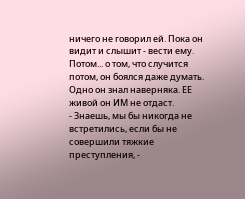ничего не говорил ей. Пока он видит и слышит - вести ему. Потом... о том, что случится потом, он боялся даже думать. Одно он знал наверняка. ЕЕ живой он ИМ не отдаст.
- Знаешь, мы бы никогда не встретились, если бы не совершили тяжкие преступления, -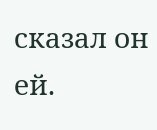сказал он ей.